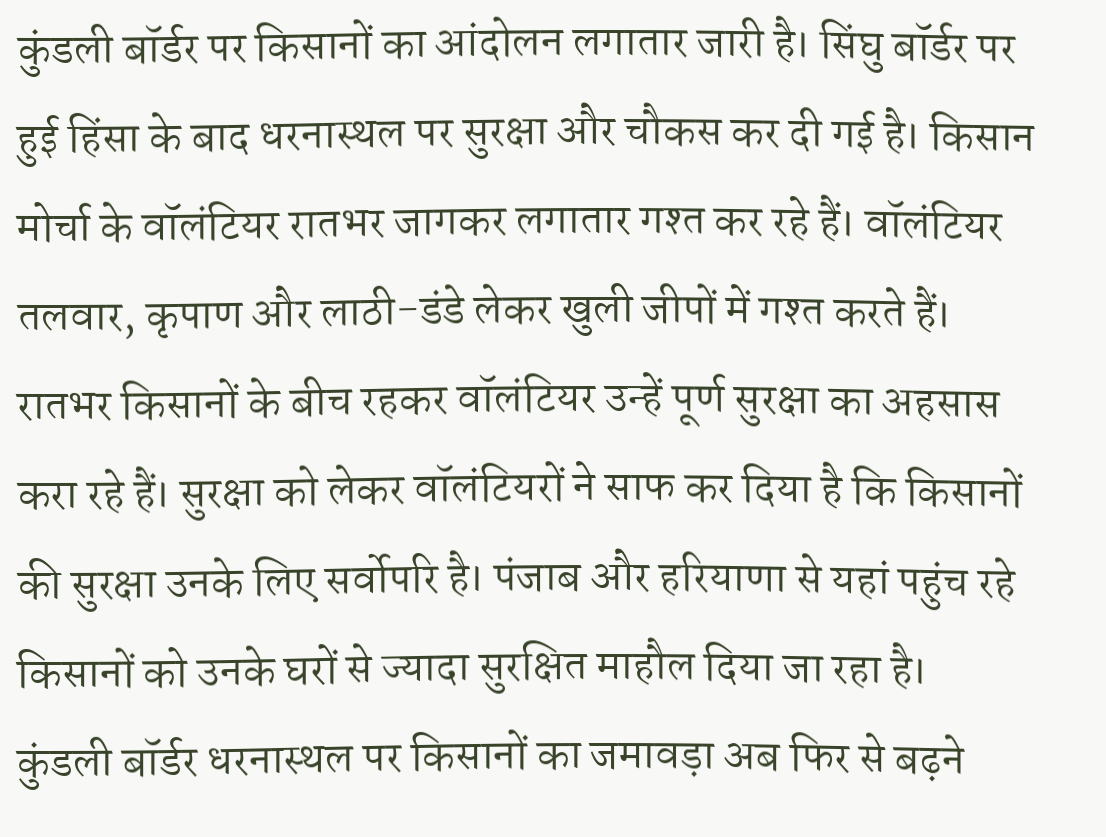कुंडली बॉर्डर पर किसानों का आंदोलन लगातार जारी है। सिंघु बॉर्डर पर हुई हिंसा के बाद धरनास्थल पर सुरक्षा और चौकस कर दी गई है। किसान मोर्चा के वॉलंटियर रातभर जागकर लगातार गश्त कर रहे हैं। वॉलंटियर तलवार, कृपाण और लाठी-डंडे लेकर खुली जीपों में गश्त करते हैं। रातभर किसानों के बीच रहकर वॉलंटियर उन्हें पूर्ण सुरक्षा का अहसास करा रहे हैं। सुरक्षा को लेकर वॉलंटियरों ने साफ कर दिया है कि किसानों की सुरक्षा उनके लिए सर्वोपरि है। पंजाब और हरियाणा से यहां पहुंच रहे किसानों को उनके घरों से ज्यादा सुरक्षित माहौल दिया जा रहा है।
कुंडली बॉर्डर धरनास्थल पर किसानों का जमावड़ा अब फिर से बढ़ने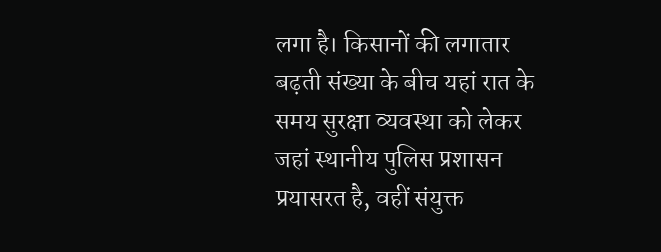लगा है। किसानों की लगातार बढ़ती संख्या के बीच यहां रात के समय सुरक्षा व्यवस्था को लेकर जहां स्थानीय पुलिस प्रशासन प्रयासरत है, वहीं संयुक्त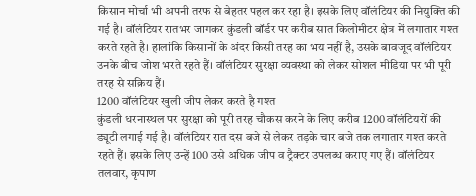किसान मोर्चा भी अपनी तरफ से बेहतर पहल कर रहा है। इसके लिए वॉलंटियर की नियुक्ति की गई है। वॉलंटियर रातभर जागकर कुंडली बॉर्डर पर करीब सात किलोमीटर क्षेत्र में लगातार गश्त करते रहते है। हालांकि किसानों के अंदर किसी तरह का भय नहीं है, उसके बावजूद वॉलंटियर उनके बीच जोश भरते रहते हैं। वॉलंटियर सुरक्षा व्यवस्था को लेकर सोशल मीडिया पर भी पूरी तरह से सक्रिय हैं।
1200 वॉलंटियर खुली जीप लेकर करते है गश्त
कुंडली धरनास्थल पर सुरक्षा को पूरी तरह चौकस करने के लिए करीब 1200 वॉलंटियरों की ड्यूटी लगाई गई है। वॉलंटियर रात दस बजे से लेकर तड़के चार बजे तक लगातार गश्त करते रहते हैं। इसके लिए उन्हें 100 उसे अधिक जीप व ट्रैक्टर उपलब्ध कराए गए हैं। वॉलंटियर तलवार, कृपाण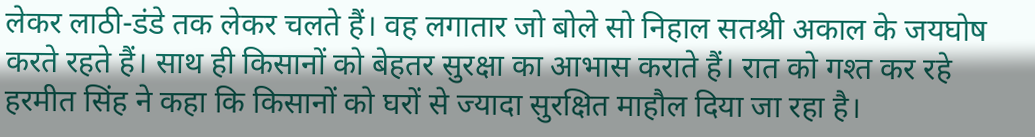लेकर लाठी-डंडे तक लेकर चलते हैं। वह लगातार जो बोले सो निहाल सतश्री अकाल के जयघोष करते रहते हैं। साथ ही किसानों को बेहतर सुरक्षा का आभास कराते हैं। रात को गश्त कर रहे हरमीत सिंह ने कहा कि किसानों को घरों से ज्यादा सुरक्षित माहौल दिया जा रहा है।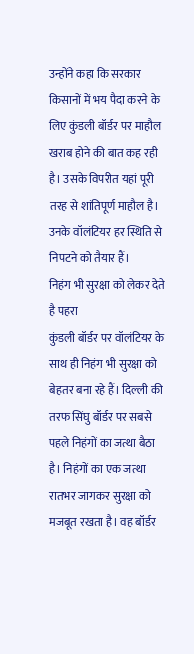उन्होंने कहा कि सरकार किसानों में भय पैदा करने के लिए कुंडली बॉर्डर पर माहौल खराब होने की बात कह रही है। उसके विपरीत यहां पूरी तरह से शांतिपूर्ण माहौल है। उनके वॉलंटियर हर स्थिति से निपटने को तैयार हैं।
निहंग भी सुरक्षा को लेकर देते है पहरा
कुंडली बॉर्डर पर वॉलंटियर के साथ ही निहंग भी सुरक्षा को बेहतर बना रहे हैं। दिल्ली की तरफ सिंघु बॉर्डर पर सबसे पहले निहंगों का जत्था बैठा है। निहंगों का एक जत्था रातभर जागकर सुरक्षा को मजबूत रखता है। वह बॉर्डर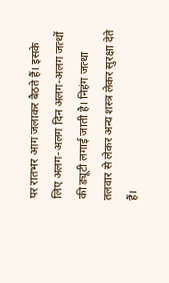पर रातभर आग जलाकर बैठते हैं। इसके लिए अलग-अलग दिन अलग-अलग जत्थों की ड्यूटी लगाई जाती है। निहंग जत्था तलवार से लेकर अन्य शस्त्र लेकर सुरक्षा देते हैं।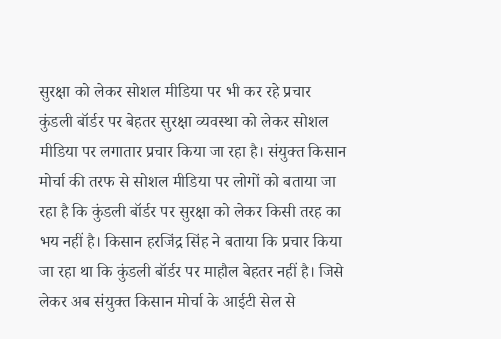सुरक्षा को लेकर सोशल मीडिया पर भी कर रहे प्रचार
कुंडली बॉर्डर पर बेहतर सुरक्षा व्यवस्था को लेकर सोशल मीडिया पर लगातार प्रचार किया जा रहा है। संयुक्त किसान मोर्चा की तरफ से सोशल मीडिया पर लोगों को बताया जा रहा है कि कुंडली बॉर्डर पर सुरक्षा को लेकर किसी तरह का भय नहीं है। किसान हरजिंद्र सिंह ने बताया कि प्रचार किया जा रहा था कि कुंडली बॉर्डर पर माहौल बेहतर नहीं है। जिसे लेकर अब संयुक्त किसान मोर्चा के आईटी सेल से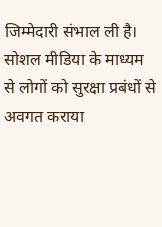जिम्मेदारी संभाल ली है। सोशल मीडिया के माध्यम से लोगों को सुरक्षा प्रबंधों से अवगत कराया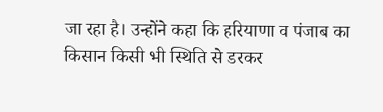जा रहा है। उन्होंने कहा कि हरियाणा व पंजाब का किसान किसी भी स्थिति से डरकर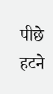पीछे हटने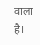वाला है।